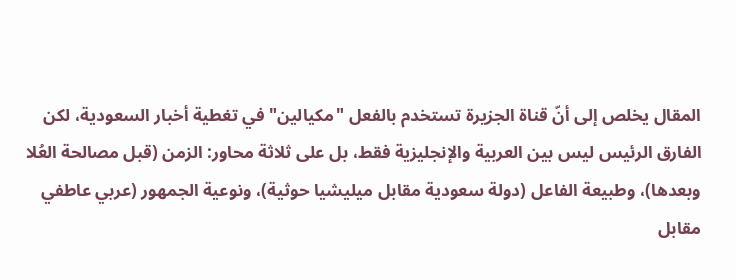المقال يخلص إلى أنّ قناة الجزيرة تستخدم بالفعل "مكيالين" في تغطية أخبار السعودية، لكن الفارق الرئيس ليس بين العربية والإنجليزية فقط، بل على ثلاثة محاور: الزمن (قبل مصالحة العُلا وبعدها)، وطبيعة الفاعل (دولة سعودية مقابل ميليشيا حوثية)، ونوعية الجمهور (عربي عاطفي مقابل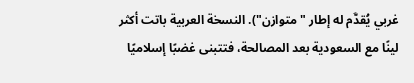غربي يُقدَّم له إطار "متوازن"). النسخة العربية باتت أكثر لينًا مع السعودية بعد المصالحة، فتتبنى غضبًا إسلاميًا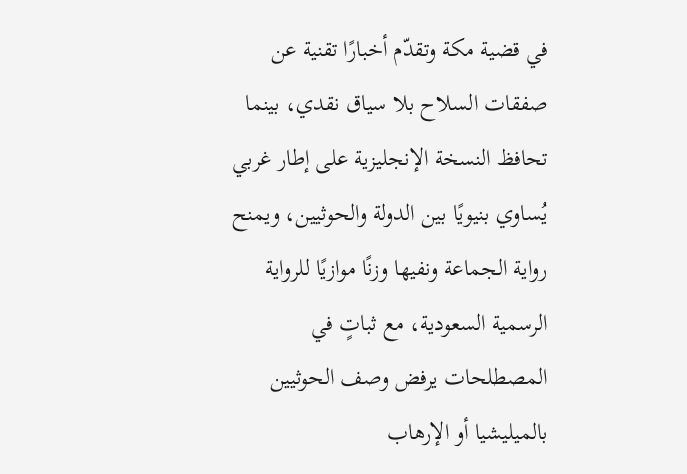في قضية مكة وتقدّم أخبارًا تقنية عن صفقات السلاح بلا سياق نقدي، بينما تحافظ النسخة الإنجليزية على إطار غربي يُساوي بنيويًا بين الدولة والحوثيين، ويمنح رواية الجماعة ونفيها وزنًا موازيًا للرواية الرسمية السعودية، مع ثباتٍ في المصطلحات يرفض وصف الحوثيين بالميليشيا أو الإرهاب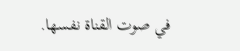في صوت القناة نفسها.